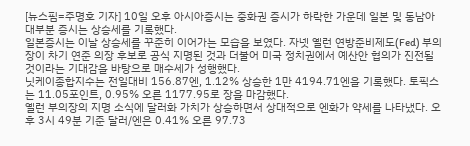[뉴스핌=주명호 기자] 10일 오후 아시아증시는 중화권 증시가 하락한 가운데 일본 및 동남아 대부분 증시는 상승세를 기록했다.
일본증시는 이날 상승세를 꾸준히 이어가는 모습을 보였다. 자넷 옐런 연방준비제도(Fed) 부의장이 차기 연준 의장 후보로 공식 지명된 것과 더불어 미국 정치권에서 예산안 협의가 진전될 것이라는 기대감을 바탕으로 매수세가 성행했다.
닛케이종합지수는 전일대비 156.87엔, 1.12% 상승한 1만 4194.71엔을 기록했다. 토픽스는 11.05포인트, 0.95% 오른 1177.95로 장을 마감했다.
옐런 부의장의 지명 소식에 달러화 가치가 상승하면서 상대적으로 엔화가 약세를 나타냈다. 오후 3시 49분 기준 달러/엔은 0.41% 오른 97.73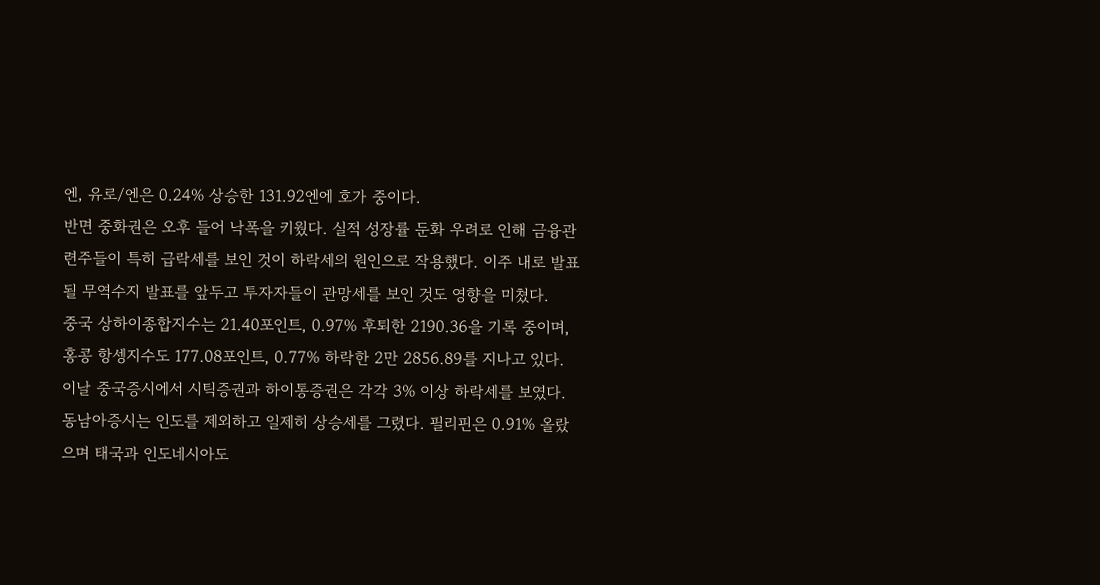엔, 유로/엔은 0.24% 상승한 131.92엔에 호가 중이다.
반면 중화권은 오후 들어 낙폭을 키웠다. 실적 성장률 둔화 우려로 인해 금융관련주들이 특히 급락세를 보인 것이 하락세의 원인으로 작용했다. 이주 내로 발표될 무역수지 발표를 앞두고 투자자들이 관망세를 보인 것도 영향을 미쳤다.
중국 상하이종합지수는 21.40포인트, 0.97% 후퇴한 2190.36을 기록 중이며, 홍콩 항셍지수도 177.08포인트, 0.77% 하락한 2만 2856.89를 지나고 있다.
이날 중국증시에서 시틱증권과 하이통증권은 각각 3% 이상 하락세를 보였다.
동남아증시는 인도를 제외하고 일제히 상승세를 그렸다. 필리핀은 0.91% 올랐으며 태국과 인도네시아도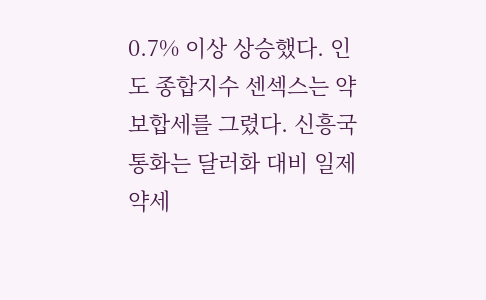0.7% 이상 상승했다. 인도 종합지수 센섹스는 약보합세를 그렸다. 신흥국 통화는 달러화 대비 일제 약세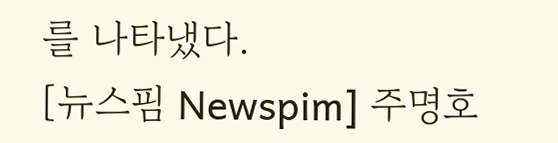를 나타냈다.
[뉴스핌 Newspim] 주명호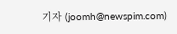기자 (joomh@newspim.com)